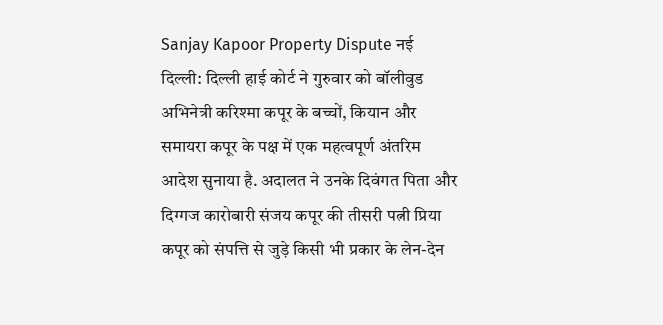Sanjay Kapoor Property Dispute नई दिल्ली: दिल्ली हाई कोर्ट ने गुरुवार को बॉलीवुड अभिनेत्री करिश्मा कपूर के बच्चों, कियान और समायरा कपूर के पक्ष में एक महत्वपूर्ण अंतरिम आदेश सुनाया है. अदालत ने उनके दिवंगत पिता और दिग्गज कारोबारी संजय कपूर की तीसरी पत्नी प्रिया कपूर को संपत्ति से जुड़े किसी भी प्रकार के लेन-देन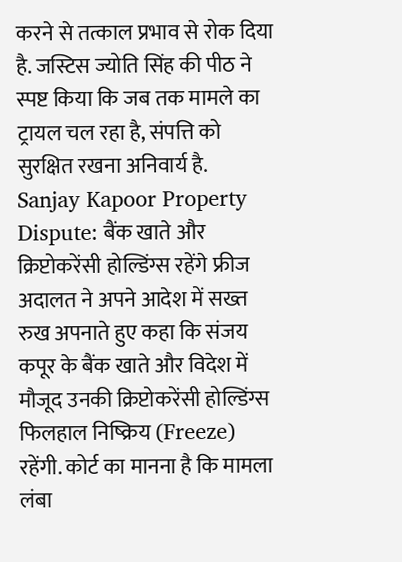करने से तत्काल प्रभाव से रोक दिया है. जस्टिस ज्योति सिंह की पीठ ने स्पष्ट किया कि जब तक मामले का ट्रायल चल रहा है, संपत्ति को सुरक्षित रखना अनिवार्य है.
Sanjay Kapoor Property Dispute: बैंक खाते और क्रिप्टोकरेंसी होल्डिंग्स रहेंगे फ्रीज
अदालत ने अपने आदेश में सख्त रुख अपनाते हुए कहा कि संजय कपूर के बैंक खाते और विदेश में मौजूद उनकी क्रिप्टोकरेंसी होल्डिंग्स फिलहाल निष्क्रिय (Freeze) रहेंगी. कोर्ट का मानना है कि मामला लंबा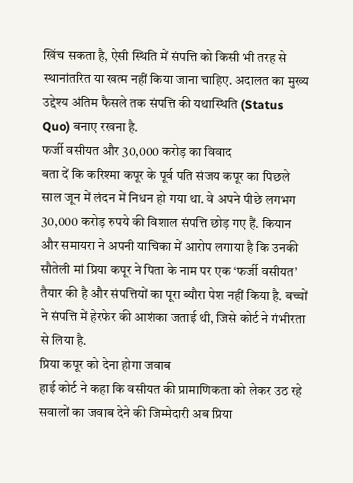खिंच सकता है, ऐसी स्थिति में संपत्ति को किसी भी तरह से स्थानांतरित या खत्म नहीं किया जाना चाहिए. अदालत का मुख्य उद्देश्य अंतिम फैसले तक संपत्ति की यथास्थिति (Status Quo) बनाए रखना है.
फर्जी वसीयत और 30,000 करोड़ का विवाद
बता दें कि करिश्मा कपूर के पूर्व पति संजय कपूर का पिछले साल जून में लंदन में निधन हो गया था. वे अपने पीछे लगभग 30,000 करोड़ रुपये की विशाल संपत्ति छोड़ गए हैं. कियान और समायरा ने अपनी याचिका में आरोप लगाया है कि उनकी सौतेली मां प्रिया कपूर ने पिता के नाम पर एक ‘फर्जी वसीयत’ तैयार की है और संपत्तियों का पूरा ब्यौरा पेश नहीं किया है. बच्चों ने संपत्ति में हेरफेर की आशंका जताई थी, जिसे कोर्ट ने गंभीरता से लिया है.
प्रिया कपूर को देना होगा जवाब
हाई कोर्ट ने कहा कि वसीयत की प्रामाणिकता को लेकर उठ रहे सवालों का जवाब देने की जिम्मेदारी अब प्रिया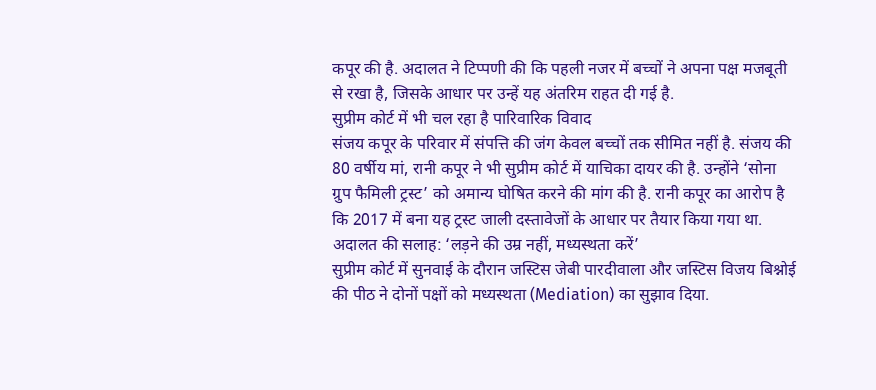कपूर की है. अदालत ने टिप्पणी की कि पहली नजर में बच्चों ने अपना पक्ष मजबूती से रखा है, जिसके आधार पर उन्हें यह अंतरिम राहत दी गई है.
सुप्रीम कोर्ट में भी चल रहा है पारिवारिक विवाद
संजय कपूर के परिवार में संपत्ति की जंग केवल बच्चों तक सीमित नहीं है. संजय की 80 वर्षीय मां, रानी कपूर ने भी सुप्रीम कोर्ट में याचिका दायर की है. उन्होंने ‘सोना ग्रुप फैमिली ट्रस्ट’ को अमान्य घोषित करने की मांग की है. रानी कपूर का आरोप है कि 2017 में बना यह ट्रस्ट जाली दस्तावेजों के आधार पर तैयार किया गया था.
अदालत की सलाह: ‘लड़ने की उम्र नहीं, मध्यस्थता करें’
सुप्रीम कोर्ट में सुनवाई के दौरान जस्टिस जेबी पारदीवाला और जस्टिस विजय बिश्नोई की पीठ ने दोनों पक्षों को मध्यस्थता (Mediation) का सुझाव दिया.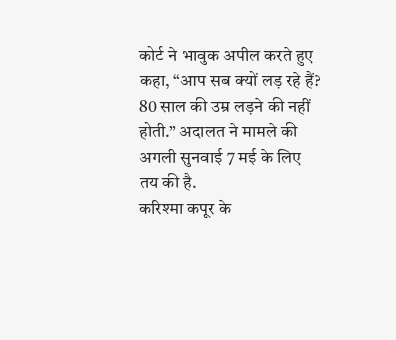कोर्ट ने भावुक अपील करते हुए कहा, “आप सब क्यों लड़ रहे हैं? 80 साल की उम्र लड़ने की नहीं होती.” अदालत ने मामले की अगली सुनवाई 7 मई के लिए तय की है.
करिश्मा कपूर के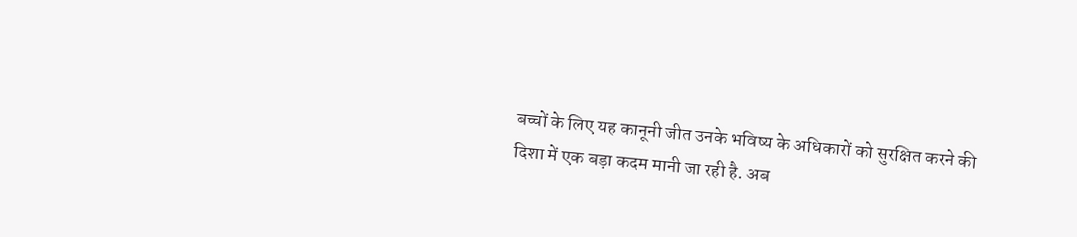बच्चों के लिए यह कानूनी जीत उनके भविष्य के अधिकारों को सुरक्षित करने की दिशा में एक बड़ा कदम मानी जा रही है. अब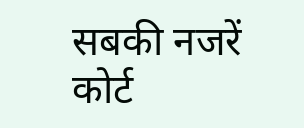सबकी नजरें कोर्ट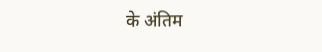के अंतिम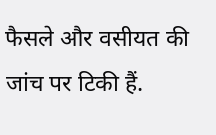फैसले और वसीयत की जांच पर टिकी हैं.